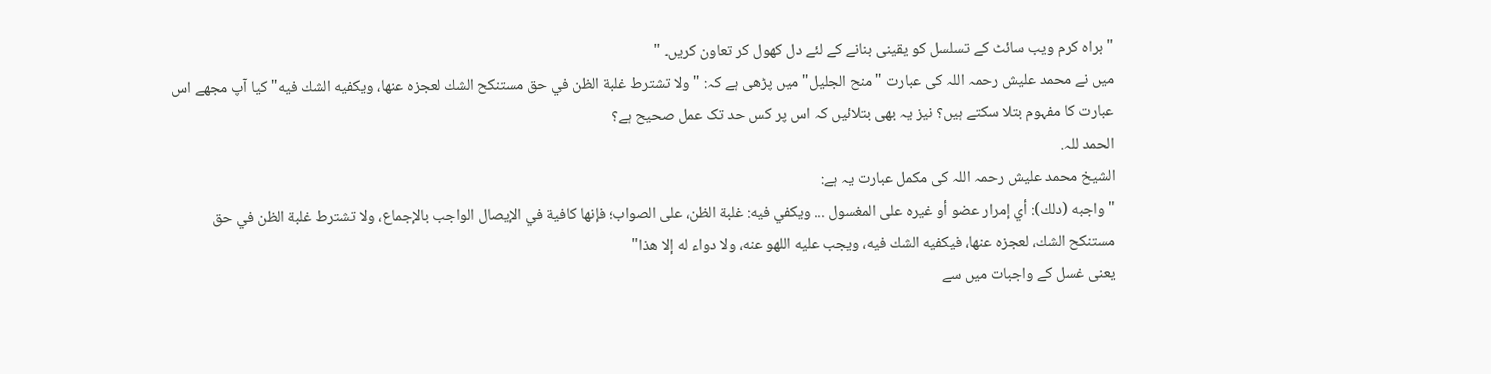"براہ کرم ویب سائٹ کے تسلسل کو یقینی بنانے کے لئے دل کھول کر تعاون کریں۔ "
میں نے محمد علیش رحمہ اللہ کی عبارت "منح الجلیل" میں پڑھی ہے کہ: " ولا تشترط غلبة الظن في حق مستنكح الشك لعجزه عنها، ويكفيه الشك فيه" کیا آپ مجھے اس عبارت کا مفہوم بتلا سکتے ہیں؟ نیز یہ بھی بتلائیں کہ اس پر کس حد تک عمل صحیح ہے؟
الحمد للہ.
الشیخ محمد علیش رحمہ اللہ کی مکمل عبارت یہ ہے:
" واجبه (دلك): أي إمرار عضو أو غيره على المغسول ... ويكفي فيه: غلبة الظن، على الصواب؛ فإنها كافية في الإيصال الواجب بالإجماع، ولا تشترط غلبة الظن في حق مستنكح الشك، لعجزه عنها، فيكفيه الشك فيه، ويجب عليه اللهو عنه، ولا دواء له إلا هذا"
یعنی غسل کے واجبات میں سے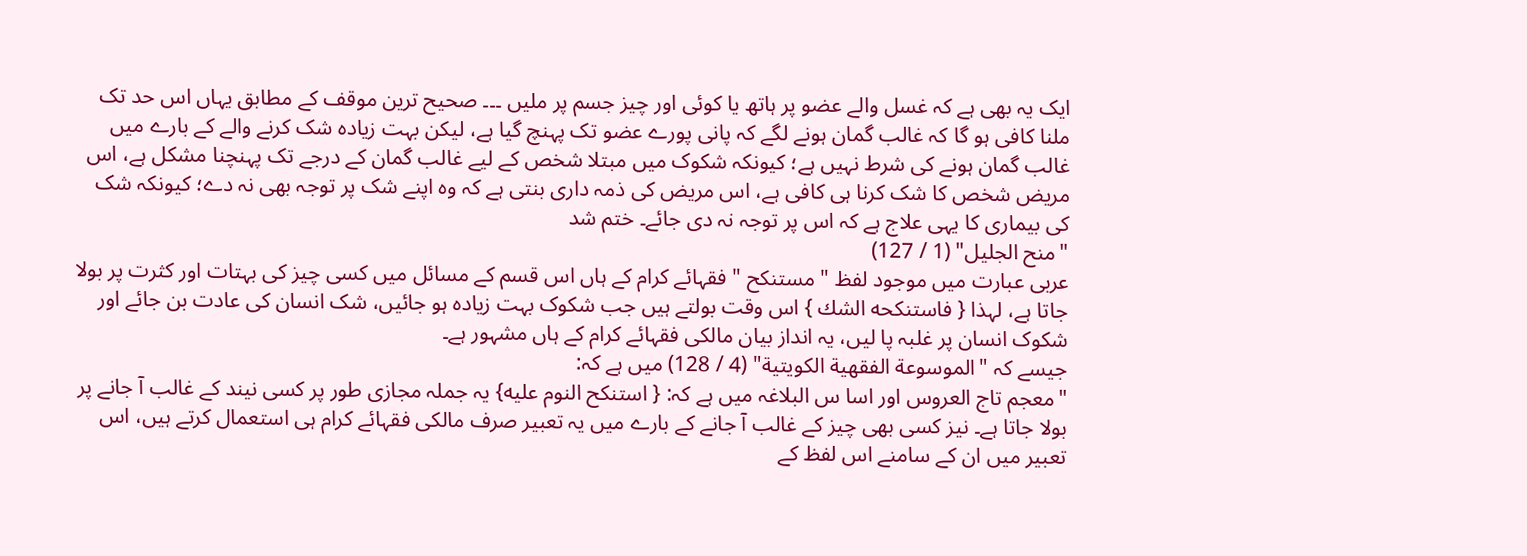ایک یہ بھی ہے کہ غسل والے عضو پر ہاتھ یا کوئی اور چیز جسم پر ملیں ۔۔۔ صحیح ترین موقف کے مطابق یہاں اس حد تک ملنا کافی ہو گا کہ غالب گمان ہونے لگے کہ پانی پورے عضو تک پہنچ گیا ہے، لیکن بہت زیادہ شک کرنے والے کے بارے میں غالب گمان ہونے کی شرط نہیں ہے؛ کیونکہ شکوک میں مبتلا شخص کے لیے غالب گمان کے درجے تک پہنچنا مشکل ہے، اس مریض شخص کا شک کرنا ہی کافی ہے، اس مریض کی ذمہ داری بنتی ہے کہ وہ اپنے شک پر توجہ بھی نہ دے؛ کیونکہ شک کی بیماری کا یہی علاج ہے کہ اس پر توجہ نہ دی جائے۔ ختم شد
"منح الجليل" (1 / 127)
عربی عبارت میں موجود لفظ " مستنكح " فقہائے کرام کے ہاں اس قسم کے مسائل میں کسی چیز کی بہتات اور کثرت پر بولا جاتا ہے، لہذا { فاستنكحه الشك } اس وقت بولتے ہیں جب شکوک بہت زیادہ ہو جائیں، شک انسان کی عادت بن جائے اور شکوک انسان پر غلبہ پا لیں، یہ انداز بیان مالکی فقہائے کرام کے ہاں مشہور ہے۔
جیسے کہ "الموسوعة الفقهية الكويتية" (4 / 128) میں ہے کہ:
"معجم تاج العروس اور اسا س البلاغہ میں ہے کہ: { استنكح النوم عليه} یہ جملہ مجازی طور پر کسی نیند کے غالب آ جانے پر بولا جاتا ہے۔ نیز کسی بھی چیز کے غالب آ جانے کے بارے میں یہ تعبیر صرف مالکی فقہائے کرام ہی استعمال کرتے ہیں، اس تعبیر میں ان کے سامنے اس لفظ کے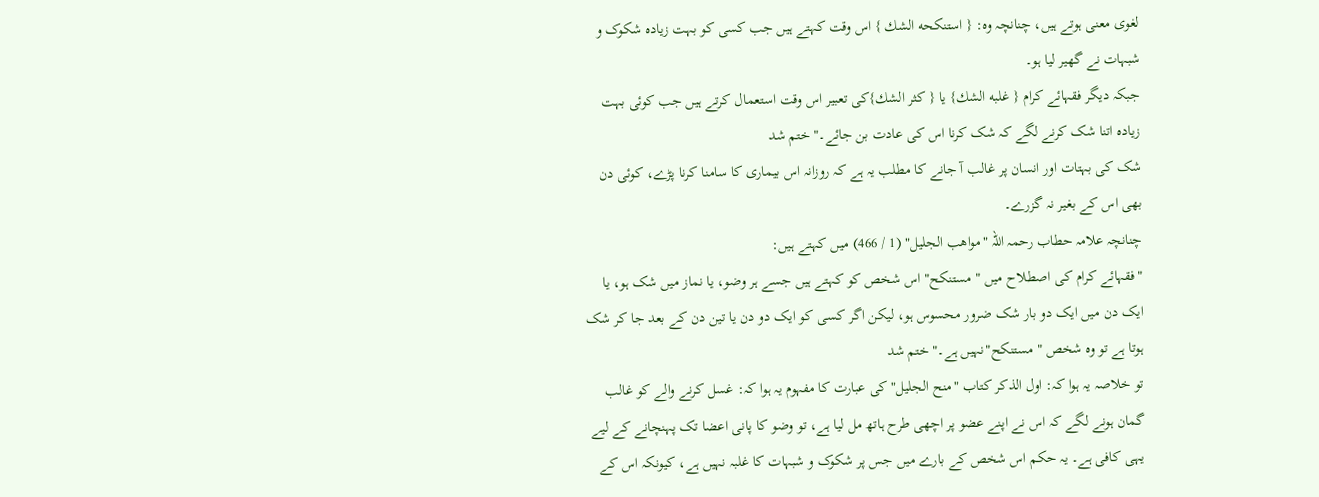لغوی معنی ہوتے ہیں، چنانچہ وہ: { استنكحه الشك } اس وقت کہتے ہیں جب کسی کو بہت زیادہ شکوک و شبہات نے گھیر لیا ہو۔
جبکہ دیگر فقہائے کرام { غلبه الشك} یا { كثر الشك}کی تعبیر اس وقت استعمال کرتے ہیں جب کوئی بہت زیادہ اتنا شک کرنے لگے کہ شک کرنا اس کی عادت بن جائے۔" ختم شد
شک کی بہتات اور انسان پر غالب آ جانے کا مطلب یہ ہے کہ روزانہ اس بیماری کا سامنا کرنا پڑے، کوئی دن بھی اس کے بغیر نہ گزرے۔
چنانچہ علامہ حطاب رحمہ اللہ "مواهب الجليل" (1 / 466) میں کہتے ہیں:
"فقہائے کرام کی اصطلاح میں " مستنكح" اس شخص کو کہتے ہیں جسے ہر وضو، یا نماز میں شک ہو، یا ایک دن میں ایک دو بار شک ضرور محسوس ہو، لیکن اگر کسی کو ایک دو دن یا تین دن کے بعد جا کر شک ہوتا ہے تو وہ شخص " مستنكح"نہیں ہے۔" ختم شد
تو خلاصہ یہ ہوا کہ: اول الذکر کتاب "منح الجلیل" کی عبارت کا مفہوم یہ ہوا کہ: غسل کرنے والے کو غالب گمان ہونے لگے کہ اس نے اپنے عضو پر اچھی طرح ہاتھ مل لیا ہے، تو وضو کا پانی اعضا تک پہنچانے کے لیے یہی کافی ہے۔ یہ حکم اس شخص کے بارے میں جس پر شکوک و شبہات کا غلبہ نہیں ہے، کیونکہ اس کے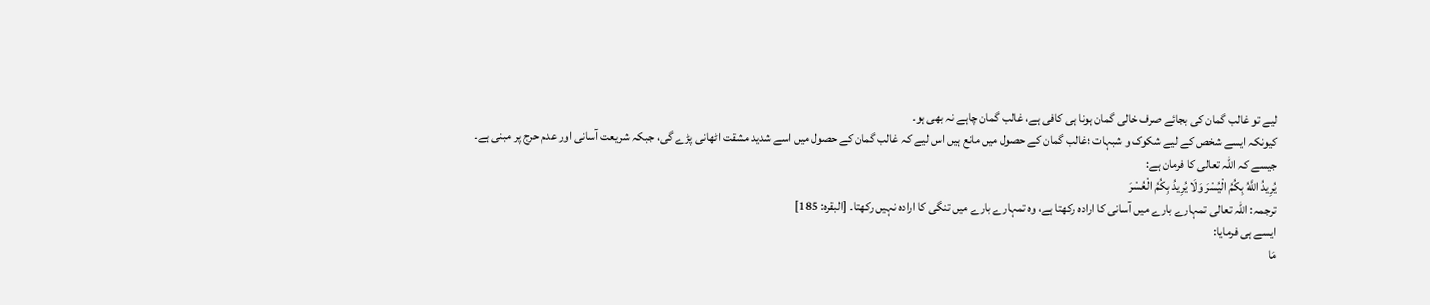لیے تو غالب گمان کی بجائے صرف خالی گمان ہونا ہی کافی ہے، غالب گمان چاہے نہ بھی ہو۔
کیونکہ ایسے شخص کے لیے شکوک و شبہات ؛غالب گمان کے حصول میں مانع ہیں اس لیے کہ غالب گمان کے حصول میں اسے شدید مشقت اٹھانی پڑے گی، جبکہ شریعت آسانی اور عدم حرج پر مبنی ہے۔
جیسے کہ اللہ تعالی کا فرمان ہے:
يُرِيدُ اللَّهُ بِكُمُ الْيُسْرَ وَلَا يُرِيدُ بِكُمُ الْعُسْرَ
ترجمہ: اللہ تعالی تمہارے بارے میں آسانی کا ارادہ رکھتا ہے، وہ تمہارے بارے میں تنگی کا ارادہ نہیں رکھتا۔ [البقرہ: 185]
ایسے ہی فرمایا:
مَا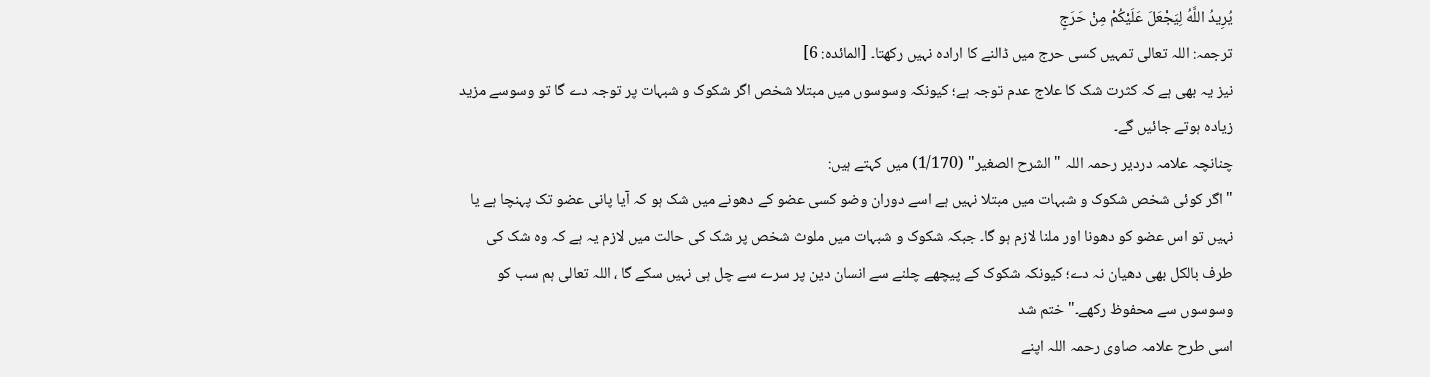يُرِيدُ اللَّهُ لِيَجْعَلَ عَلَيْكُمْ مِنْ حَرَجٍ
ترجمہ: اللہ تعالی تمہیں کسی حرج میں ڈالنے کا ارادہ نہیں رکھتا۔ [المائدہ: 6]
نیز یہ بھی ہے کہ کثرت شک کا علاج عدم توجہ ہے؛ کیونکہ وسوسوں میں مبتلا شخص اگر شکوک و شبہات پر توجہ دے گا تو وسوسے مزید زیادہ ہوتے جائیں گے۔
چنانچہ علامہ دردیر رحمہ اللہ "الشرح الصغير" (1/170) میں کہتے ہیں:
"اگر کوئی شخص شکوک و شبہات میں مبتلا نہیں ہے اسے دوران وضو کسی عضو کے دھونے میں شک ہو کہ آیا پانی عضو تک پہنچا ہے یا نہیں تو اس عضو کو دھونا اور ملنا لازم ہو گا۔ جبکہ شکوک و شبہات میں ملوث شخص پر شک کی حالت میں لازم یہ ہے کہ وہ شک کی طرف بالکل بھی دھیان نہ دے؛ کیونکہ شکوک کے پیچھے چلنے سے انسان دین پر سرے سے چل ہی نہیں سکے گا ، اللہ تعالی ہم سب کو وسوسوں سے محفوظ رکھے۔" ختم شد
اسی طرح علامہ صاوی رحمہ اللہ اپنے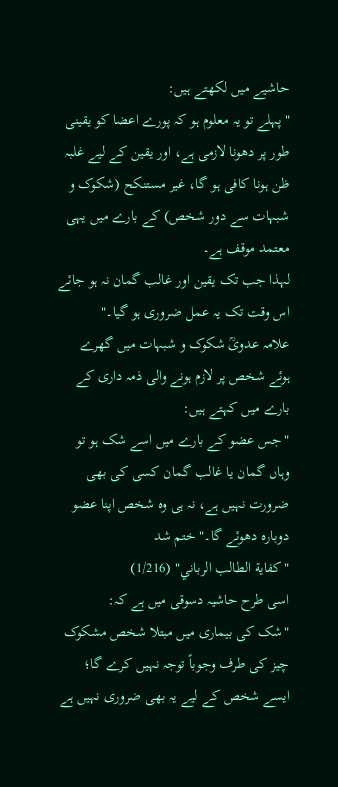حاشیے میں لکھتے ہیں:
"پہلے تو یہ معلوم ہو کہ پورے اعضا کو یقینی طور پر دھونا لازمی ہے، اور یقین کے لیے غلبہ ظن ہونا کافی ہو گا، غیر مستنکح (شکوک و شبہات سے دور شخص) کے بارے میں یہی معتمد موقف ہے۔
لہذا جب تک یقین اور غالب گمان نہ ہو جائے اس وقت تک یہ عمل ضروری ہو گیا۔"
علامہ عدویؒ شکوک و شبہات میں گھرے ہوئے شخص پر لازم ہونے والی ذمہ داری کے بارے میں کہتے ہیں:
"جس عضو کے بارے میں اسے شک ہو تو وہاں گمان یا غالب گمان کسی کی بھی ضرورت نہیں ہے، نہ ہی وہ شخص اپنا عضو دوبارہ دھوئے گا۔" ختم شد
"كفاية الطالب الرباني" (1/216)
اسی طرح حاشیہ دسوقی میں ہے کہ:
"شک کی بیماری میں مبتلا شخص مشکوک چیز کی طرف وجوباً توجہ نہیں کرے گا؛ ایسے شخص کے لیے یہ بھی ضروری نہیں ہے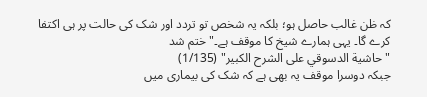کہ ظن غالب حاصل ہو؛ بلکہ یہ شخص تو تردد اور شک کی حالت پر ہی اکتفا کرے گا۔ یہی ہمارے شیخ کا موقف ہے۔" ختم شد
"حاشية الدسوقي على الشرح الكبير" (1/135)
جبکہ دوسرا موقف یہ بھی ہے کہ شک کی بیماری میں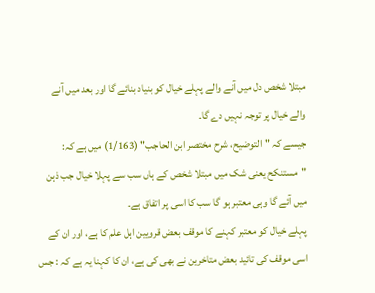مبتلا شخص دل میں آنے والے پہلے خیال کو بنیاد بنائے گا اور بعد میں آنے والے خیال پر توجہ نہیں دے گا۔
جیسے کہ "التوضيح، شرح مختصر ابن الحاجب" (1/163) میں ہے کہ:
"مستنکح یعنی شک میں مبتلا شخص کے ہاں سب سے پہلا خیال جب ذہن میں آئے گا وہی معتبر ہو گا سب کا اسی پر اتفاق ہے۔
پہلے خیال کو معتبر کہنے کا موقف بعض قرویین اہل علم کا ہے، اور ان کے اسی موقف کی تائید بعض متاخرین نے بھی کی ہے، ان کا کہنا یہ ہے کہ : جس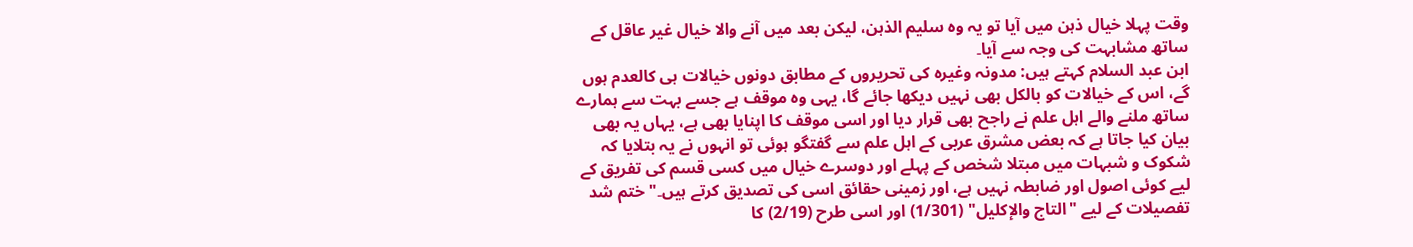وقت پہلا خیال ذہن میں آیا تو یہ وہ سلیم الذہن، لیکن بعد میں آنے والا خیال غیر عاقل کے ساتھ مشابہت کی وجہ سے آیا۔
ابن عبد السلام کہتے ہیں: مدونہ وغیرہ کی تحریروں کے مطابق دونوں خیالات ہی کالعدم ہوں گے، اس کے خیالات کو بالکل بھی نہیں دیکھا جائے گا، یہی وہ موقف ہے جسے بہت سے ہمارے ساتھ ملنے والے اہل علم نے راجح بھی قرار دیا اور اسی موقف کا اپنایا بھی ہے، یہاں یہ بھی بیان کیا جاتا ہے کہ بعض مشرق عربی کے اہل علم سے گفتگو ہوئی تو انہوں نے یہ بتلایا کہ شکوک و شبہات میں مبتلا شخص کے پہلے اور دوسرے خیال میں کسی قسم کی تفریق کے لیے کوئی اصول اور ضابطہ نہیں ہے، اور زمینی حقائق اسی کی تصدیق کرتے ہیں۔" ختم شد
تفصیلات کے لیے "التاج والإكليل" (1/301) اور اسی طرح (2/19) کا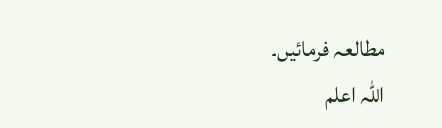مطالعہ فرمائیں۔
اللہ اعلم